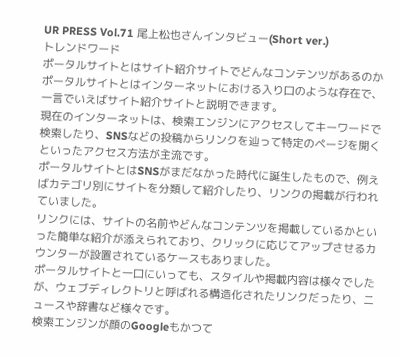UR PRESS Vol.71 尾上松也さんインタビュー(Short ver.)
トレンドワード
ポータルサイトとはサイト紹介サイトでどんなコンテンツがあるのか
ポータルサイトとはインターネットにおける入り口のような存在で、一言でいえばサイト紹介サイトと説明できます。
現在のインターネットは、検索エンジンにアクセスしてキーワードで検索したり、SNSなどの投稿からリンクを辿って特定のページを開くといったアクセス方法が主流です。
ポータルサイトとはSNSがまだなかった時代に誕生したもので、例えばカテゴリ別にサイトを分類して紹介したり、リンクの掲載が行われていました。
リンクには、サイトの名前やどんなコンテンツを掲載しているかといった簡単な紹介が添えられており、クリックに応じてアップさせるカウンターが設置されているケースもありました。
ポータルサイトと一口にいっても、スタイルや掲載内容は様々でしたが、ウェブディレクトリと呼ばれる構造化されたリンクだったり、ニュースや辞書など様々です。
検索エンジンが顔のGoogleもかつて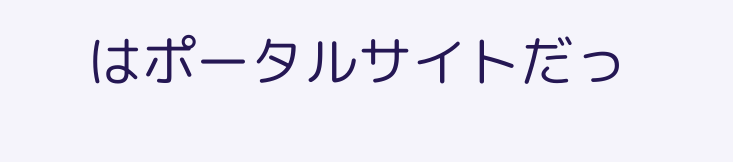はポータルサイトだっ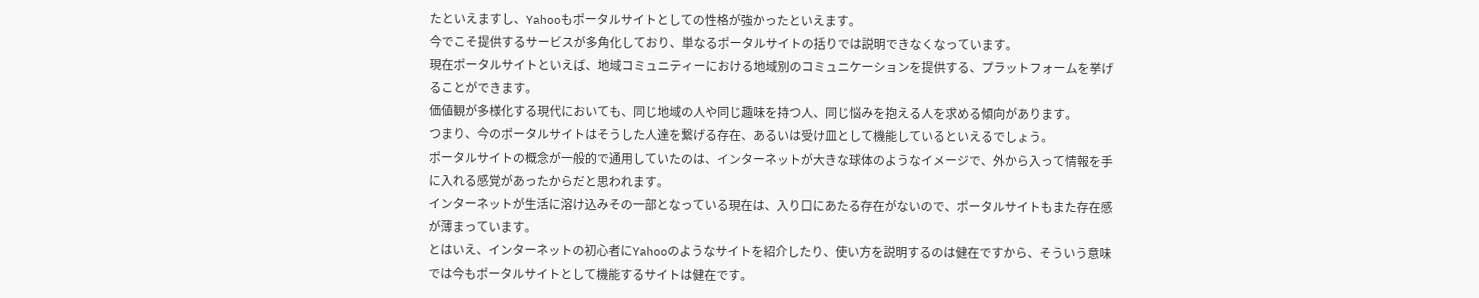たといえますし、Yahooもポータルサイトとしての性格が強かったといえます。
今でこそ提供するサービスが多角化しており、単なるポータルサイトの括りでは説明できなくなっています。
現在ポータルサイトといえば、地域コミュニティーにおける地域別のコミュニケーションを提供する、プラットフォームを挙げることができます。
価値観が多様化する現代においても、同じ地域の人や同じ趣味を持つ人、同じ悩みを抱える人を求める傾向があります。
つまり、今のポータルサイトはそうした人達を繋げる存在、あるいは受け皿として機能しているといえるでしょう。
ポータルサイトの概念が一般的で通用していたのは、インターネットが大きな球体のようなイメージで、外から入って情報を手に入れる感覚があったからだと思われます。
インターネットが生活に溶け込みその一部となっている現在は、入り口にあたる存在がないので、ポータルサイトもまた存在感が薄まっています。
とはいえ、インターネットの初心者にYahooのようなサイトを紹介したり、使い方を説明するのは健在ですから、そういう意味では今もポータルサイトとして機能するサイトは健在です。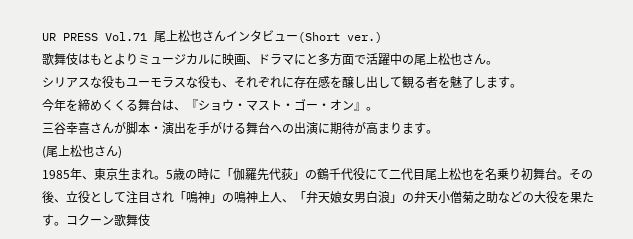UR PRESS Vol.71 尾上松也さんインタビュー(Short ver.)
歌舞伎はもとよりミュージカルに映画、ドラマにと多方面で活躍中の尾上松也さん。
シリアスな役もユーモラスな役も、それぞれに存在感を醸し出して観る者を魅了します。
今年を締めくくる舞台は、『ショウ・マスト・ゴー・オン』。
三谷幸喜さんが脚本・演出を手がける舞台への出演に期待が高まります。
(尾上松也さん)
1985年、東京生まれ。5歳の時に「伽羅先代荻」の鶴千代役にて二代目尾上松也を名乗り初舞台。その後、立役として注目され「鳴神」の鳴神上人、「弁天娘女男白浪」の弁天小僧菊之助などの大役を果たす。コクーン歌舞伎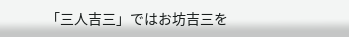「三人吉三」ではお坊吉三を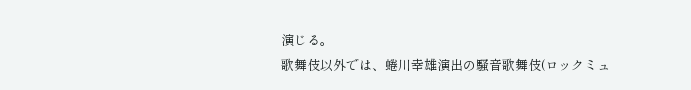演じる。
歌舞伎以外では、蜷川幸雄演出の騒音歌舞伎(ロックミュ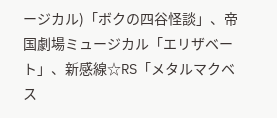ージカル)「ボクの四谷怪談」、帝国劇場ミュージカル「エリザベート」、新感線☆RS「メタルマクベス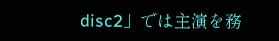disc2」では主演を務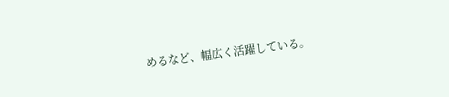めるなど、幅広く活躍している。